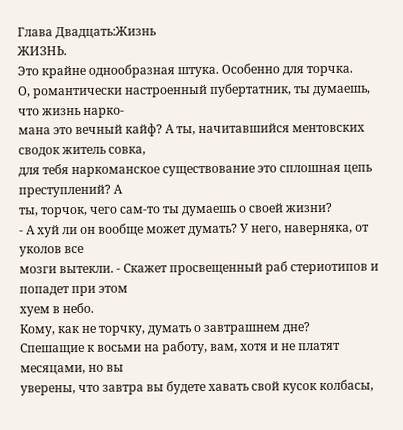Глава Двадцать:Жизнь
ЖИЗНЬ.
Это крайне однообразная штука. Особенно для торчка.
О, романтически настроенный пубертатник, ты думаешь, что жизнь нарко-
мана это вечный кайф? А ты, начитавшийся ментовских сводок житель совка,
для тебя наркоманское существование это сплошная цепь преступлений? А
ты, торчок, чего сам-то ты думаешь о своей жизни?
- А хуй ли он вообще может думать? У него, наверняка, от уколов все
мозги вытекли. - Скажет просвещенный раб стериотипов и попадет при этом
хуем в небо.
Кому, как не торчку, думать о завтрашнем дне?
Спешащие к восьми на работу, вам, хотя и не платят месяцами, но вы
уверены, что завтра вы будете хавать свой кусок колбасы,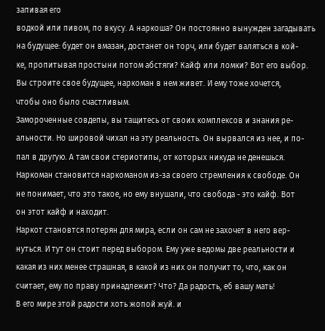запивая его
водкой или пивом, по вкусу. А наркоша? Он постоянно вынужден загадывать
на будущее: будет он вмазан, достанет он торч, или будет валяться в кой-
ке, пропитывая простыни потом абстяги? Кайф или ломки? Вот его выбор.
Вы строите свое будущее, наркоман в нем живет. И ему тоже хочется,
чтобы оно было счастливым.
Замороченные совдепы, вы тащитесь от своих комплексов и знания ре-
альности. Но шировой чихал на эту реальность. Он вырвался из нее, и по-
пал в другую. А там свои стериотипы, от которых никуда не денешься.
Наркоман становится наркоманом из-за своего стремления к свободе. Он
не понимает, что это такое, но ему внушали, что свобода - это кайф. Вот
он этот кайф и находит.
Наркот становтся потерян для мира, если он сам не захочет в него вер-
нуться. И тут он стоит перед выбором. Ему уже ведомы две реальности и
какая из них менее страшная, в какой из них он получит то, что, как он
считает, ему по праву принадлежит? Что? Да радость, еб вашу мать!
В его мире этой радости хоть жопой жуй. и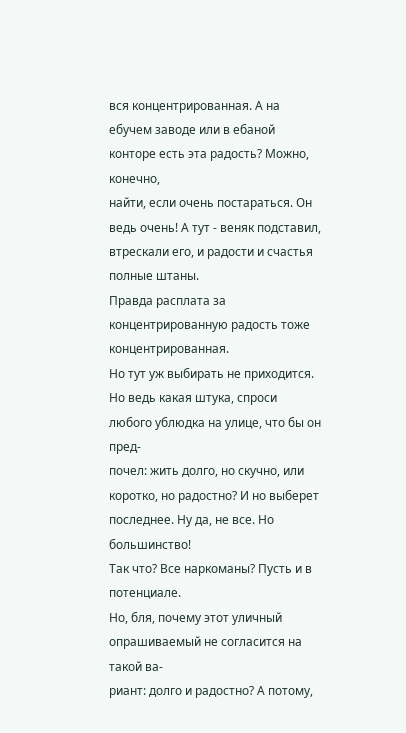вся концентрированная. А на
ебучем заводе или в ебаной конторе есть эта радость? Можно, конечно,
найти, если очень постараться. Он ведь очень! А тут - веняк подставил,
втрескали его, и радости и счастья полные штаны.
Правда расплата за концентрированную радость тоже концентрированная.
Но тут уж выбирать не приходится.
Но ведь какая штука, спроси любого ублюдка на улице, что бы он пред-
почел: жить долго, но скучно, или коротко, но радостно? И но выберет
последнее. Ну да, не все. Но большинство!
Так что? Все наркоманы? Пусть и в потенциале.
Но, бля, почему этот уличный опрашиваемый не согласится на такой ва-
риант: долго и радостно? А потому,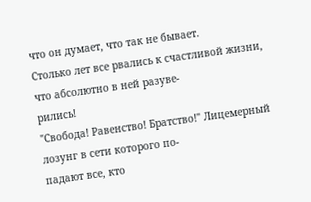что он думает, что так не бывает.
Столько лет все рвались к счастливой жизни, что абсолютно в ней разуве-
рились!
"Свобода! Равенство! Братство!" Лицемерный лозунг в сети которого по-
падают все, кто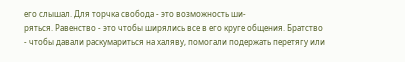его слышал. Для торчка свобода - это возможность ши-
ряться. Равенство - это чтобы ширялись все в его круге общения. Братство
- чтобы давали раскумариться на халяву, помогали подержать перетягу или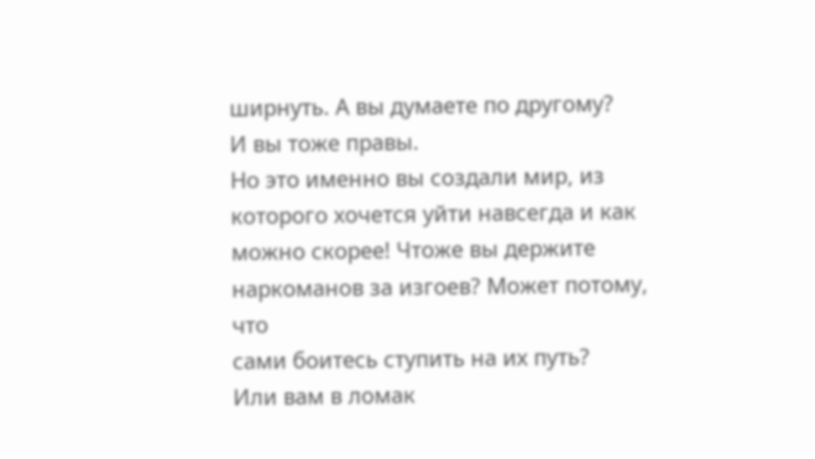ширнуть. А вы думаете по другому?
И вы тоже правы.
Но это именно вы создали мир, из которого хочется уйти навсегда и как
можно скорее! Чтоже вы держите наркоманов за изгоев? Может потому, что
сами боитесь ступить на их путь?
Или вам в ломак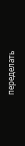переделать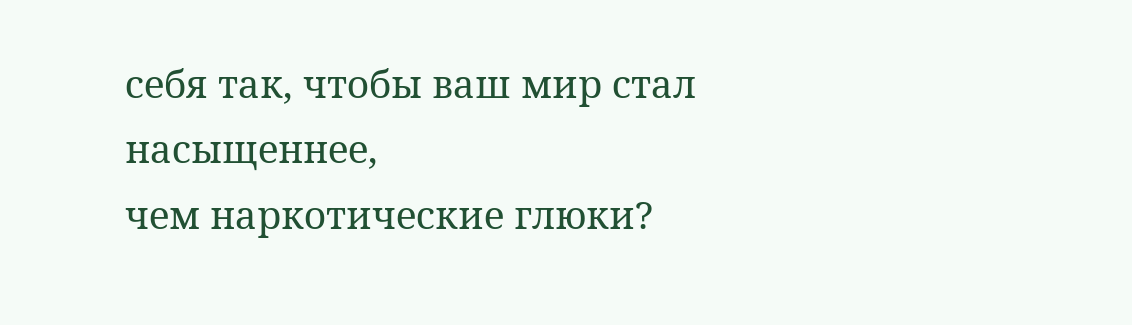себя так, чтобы ваш мир стал насыщеннее,
чем наркотические глюки?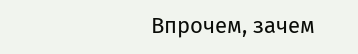Впрочем, зачем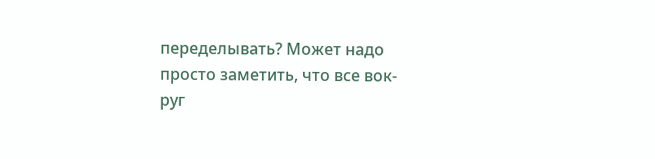переделывать? Может надо просто заметить, что все вок-
руг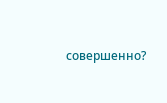совершенно?